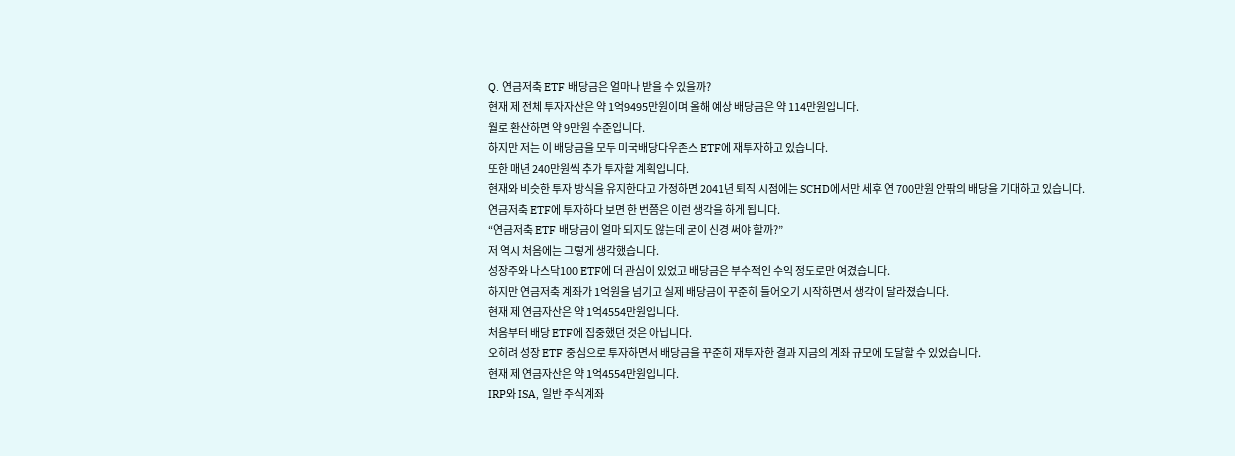Q. 연금저축 ETF 배당금은 얼마나 받을 수 있을까?
현재 제 전체 투자자산은 약 1억9495만원이며 올해 예상 배당금은 약 114만원입니다.
월로 환산하면 약 9만원 수준입니다.
하지만 저는 이 배당금을 모두 미국배당다우존스 ETF에 재투자하고 있습니다.
또한 매년 240만원씩 추가 투자할 계획입니다.
현재와 비슷한 투자 방식을 유지한다고 가정하면 2041년 퇴직 시점에는 SCHD에서만 세후 연 700만원 안팎의 배당을 기대하고 있습니다.
연금저축 ETF에 투자하다 보면 한 번쯤은 이런 생각을 하게 됩니다.
“연금저축 ETF 배당금이 얼마 되지도 않는데 굳이 신경 써야 할까?”
저 역시 처음에는 그렇게 생각했습니다.
성장주와 나스닥100 ETF에 더 관심이 있었고 배당금은 부수적인 수익 정도로만 여겼습니다.
하지만 연금저축 계좌가 1억원을 넘기고 실제 배당금이 꾸준히 들어오기 시작하면서 생각이 달라졌습니다.
현재 제 연금자산은 약 1억4554만원입니다.
처음부터 배당 ETF에 집중했던 것은 아닙니다.
오히려 성장 ETF 중심으로 투자하면서 배당금을 꾸준히 재투자한 결과 지금의 계좌 규모에 도달할 수 있었습니다.
현재 제 연금자산은 약 1억4554만원입니다.
IRP와 ISA, 일반 주식계좌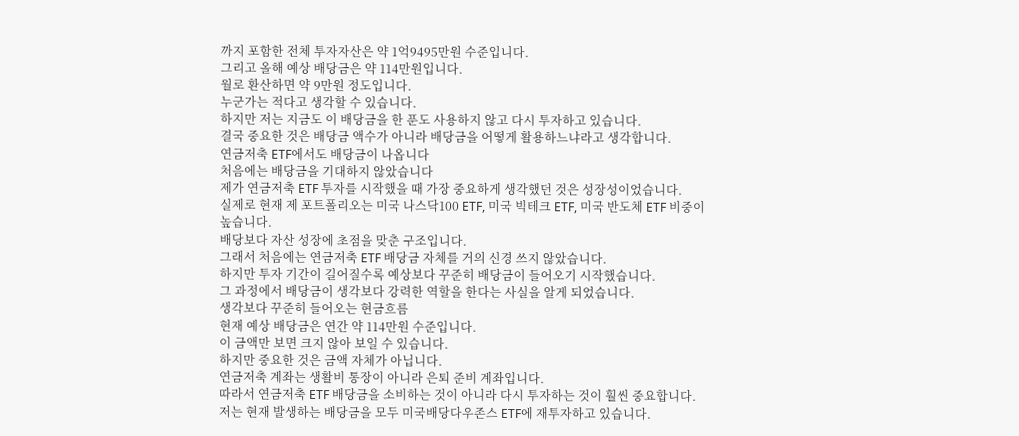까지 포함한 전체 투자자산은 약 1억9495만원 수준입니다.
그리고 올해 예상 배당금은 약 114만원입니다.
월로 환산하면 약 9만원 정도입니다.
누군가는 적다고 생각할 수 있습니다.
하지만 저는 지금도 이 배당금을 한 푼도 사용하지 않고 다시 투자하고 있습니다.
결국 중요한 것은 배당금 액수가 아니라 배당금을 어떻게 활용하느냐라고 생각합니다.
연금저축 ETF에서도 배당금이 나옵니다
처음에는 배당금을 기대하지 않았습니다
제가 연금저축 ETF 투자를 시작했을 때 가장 중요하게 생각했던 것은 성장성이었습니다.
실제로 현재 제 포트폴리오는 미국 나스닥100 ETF, 미국 빅테크 ETF, 미국 반도체 ETF 비중이 높습니다.
배당보다 자산 성장에 초점을 맞춘 구조입니다.
그래서 처음에는 연금저축 ETF 배당금 자체를 거의 신경 쓰지 않았습니다.
하지만 투자 기간이 길어질수록 예상보다 꾸준히 배당금이 들어오기 시작했습니다.
그 과정에서 배당금이 생각보다 강력한 역할을 한다는 사실을 알게 되었습니다.
생각보다 꾸준히 들어오는 현금흐름
현재 예상 배당금은 연간 약 114만원 수준입니다.
이 금액만 보면 크지 않아 보일 수 있습니다.
하지만 중요한 것은 금액 자체가 아닙니다.
연금저축 계좌는 생활비 통장이 아니라 은퇴 준비 계좌입니다.
따라서 연금저축 ETF 배당금을 소비하는 것이 아니라 다시 투자하는 것이 훨씬 중요합니다.
저는 현재 발생하는 배당금을 모두 미국배당다우존스 ETF에 재투자하고 있습니다.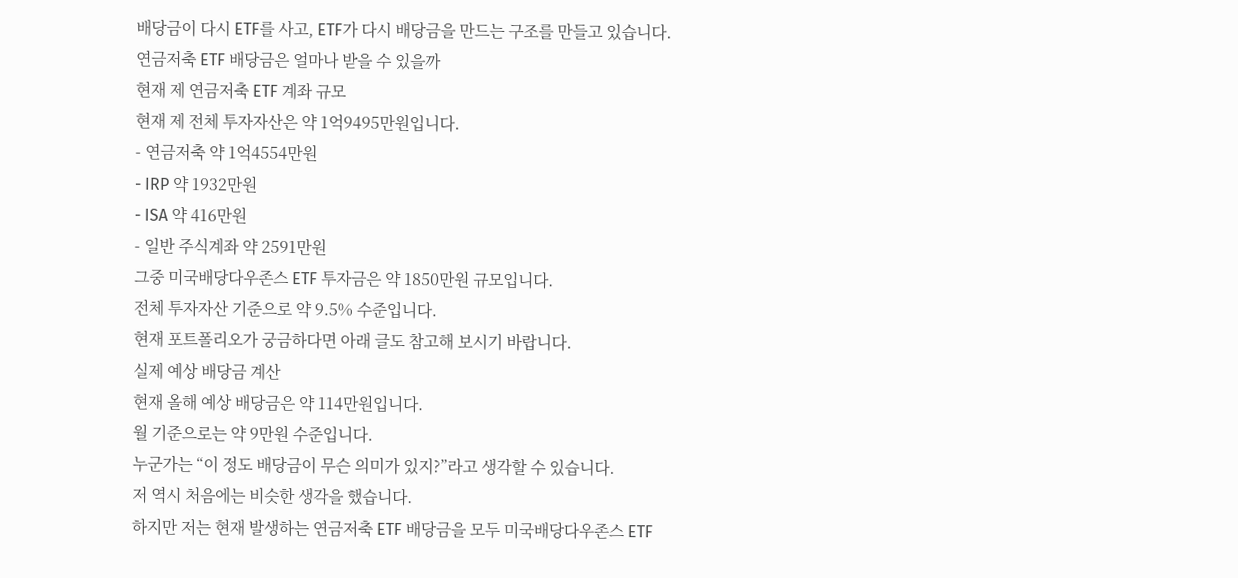배당금이 다시 ETF를 사고, ETF가 다시 배당금을 만드는 구조를 만들고 있습니다.
연금저축 ETF 배당금은 얼마나 받을 수 있을까
현재 제 연금저축 ETF 계좌 규모
현재 제 전체 투자자산은 약 1억9495만원입니다.
- 연금저축 약 1억4554만원
- IRP 약 1932만원
- ISA 약 416만원
- 일반 주식계좌 약 2591만원
그중 미국배당다우존스 ETF 투자금은 약 1850만원 규모입니다.
전체 투자자산 기준으로 약 9.5% 수준입니다.
현재 포트폴리오가 궁금하다면 아래 글도 참고해 보시기 바랍니다.
실제 예상 배당금 계산
현재 올해 예상 배당금은 약 114만원입니다.
월 기준으로는 약 9만원 수준입니다.
누군가는 “이 정도 배당금이 무슨 의미가 있지?”라고 생각할 수 있습니다.
저 역시 처음에는 비슷한 생각을 했습니다.
하지만 저는 현재 발생하는 연금저축 ETF 배당금을 모두 미국배당다우존스 ETF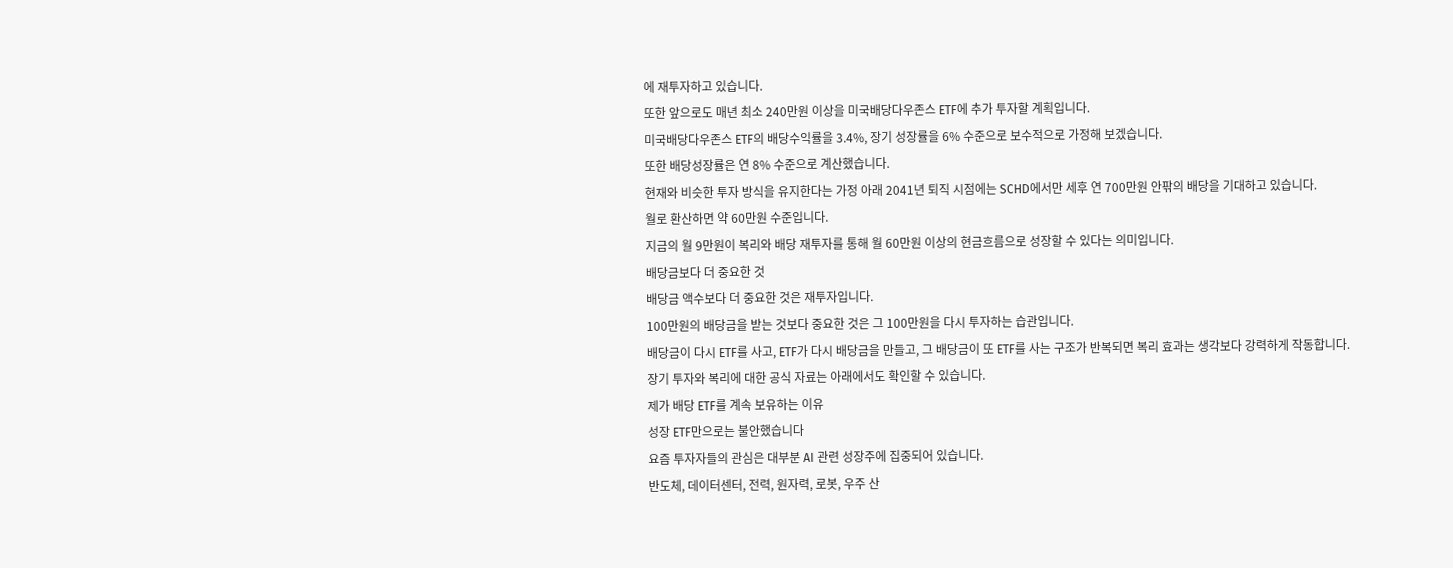에 재투자하고 있습니다.
또한 앞으로도 매년 최소 240만원 이상을 미국배당다우존스 ETF에 추가 투자할 계획입니다.
미국배당다우존스 ETF의 배당수익률을 3.4%, 장기 성장률을 6% 수준으로 보수적으로 가정해 보겠습니다.
또한 배당성장률은 연 8% 수준으로 계산했습니다.
현재와 비슷한 투자 방식을 유지한다는 가정 아래 2041년 퇴직 시점에는 SCHD에서만 세후 연 700만원 안팎의 배당을 기대하고 있습니다.
월로 환산하면 약 60만원 수준입니다.
지금의 월 9만원이 복리와 배당 재투자를 통해 월 60만원 이상의 현금흐름으로 성장할 수 있다는 의미입니다.
배당금보다 더 중요한 것
배당금 액수보다 더 중요한 것은 재투자입니다.
100만원의 배당금을 받는 것보다 중요한 것은 그 100만원을 다시 투자하는 습관입니다.
배당금이 다시 ETF를 사고, ETF가 다시 배당금을 만들고, 그 배당금이 또 ETF를 사는 구조가 반복되면 복리 효과는 생각보다 강력하게 작동합니다.
장기 투자와 복리에 대한 공식 자료는 아래에서도 확인할 수 있습니다.
제가 배당 ETF를 계속 보유하는 이유
성장 ETF만으로는 불안했습니다
요즘 투자자들의 관심은 대부분 AI 관련 성장주에 집중되어 있습니다.
반도체, 데이터센터, 전력, 원자력, 로봇, 우주 산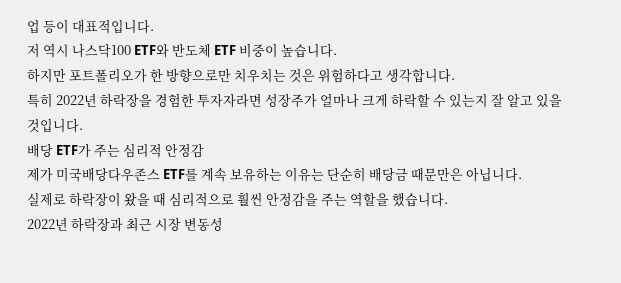업 등이 대표적입니다.
저 역시 나스닥100 ETF와 반도체 ETF 비중이 높습니다.
하지만 포트폴리오가 한 방향으로만 치우치는 것은 위험하다고 생각합니다.
특히 2022년 하락장을 경험한 투자자라면 성장주가 얼마나 크게 하락할 수 있는지 잘 알고 있을 것입니다.
배당 ETF가 주는 심리적 안정감
제가 미국배당다우존스 ETF를 계속 보유하는 이유는 단순히 배당금 때문만은 아닙니다.
실제로 하락장이 왔을 때 심리적으로 훨씬 안정감을 주는 역할을 했습니다.
2022년 하락장과 최근 시장 변동성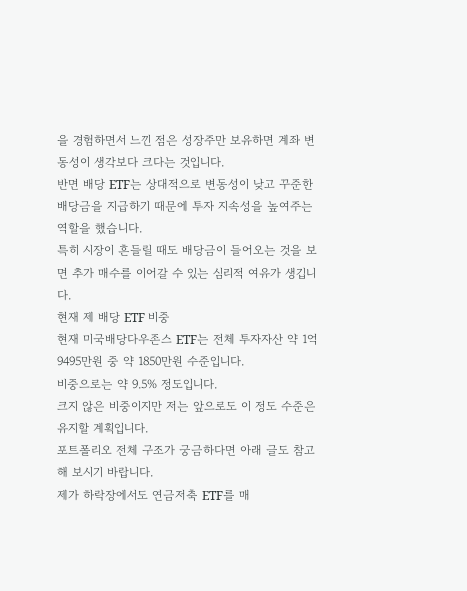을 경험하면서 느낀 점은 성장주만 보유하면 계좌 변동성이 생각보다 크다는 것입니다.
반면 배당 ETF는 상대적으로 변동성이 낮고 꾸준한 배당금을 지급하기 때문에 투자 지속성을 높여주는 역할을 했습니다.
특히 시장이 흔들릴 때도 배당금이 들어오는 것을 보면 추가 매수를 이어갈 수 있는 심리적 여유가 생깁니다.
현재 제 배당 ETF 비중
현재 미국배당다우존스 ETF는 전체 투자자산 약 1억9495만원 중 약 1850만원 수준입니다.
비중으로는 약 9.5% 정도입니다.
크지 않은 비중이지만 저는 앞으로도 이 정도 수준은 유지할 계획입니다.
포트폴리오 전체 구조가 궁금하다면 아래 글도 참고해 보시기 바랍니다.
제가 하락장에서도 연금저축 ETF를 매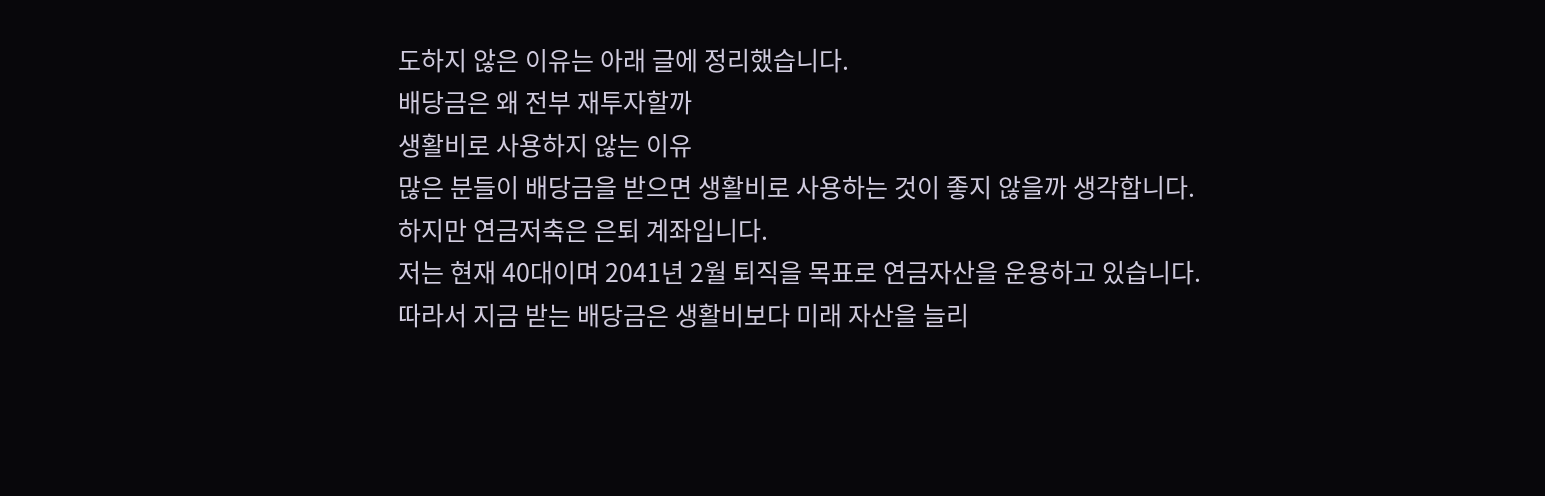도하지 않은 이유는 아래 글에 정리했습니다.
배당금은 왜 전부 재투자할까
생활비로 사용하지 않는 이유
많은 분들이 배당금을 받으면 생활비로 사용하는 것이 좋지 않을까 생각합니다.
하지만 연금저축은 은퇴 계좌입니다.
저는 현재 40대이며 2041년 2월 퇴직을 목표로 연금자산을 운용하고 있습니다.
따라서 지금 받는 배당금은 생활비보다 미래 자산을 늘리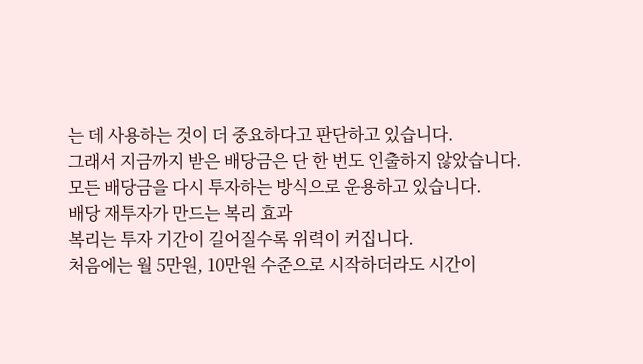는 데 사용하는 것이 더 중요하다고 판단하고 있습니다.
그래서 지금까지 받은 배당금은 단 한 번도 인출하지 않았습니다.
모든 배당금을 다시 투자하는 방식으로 운용하고 있습니다.
배당 재투자가 만드는 복리 효과
복리는 투자 기간이 길어질수록 위력이 커집니다.
처음에는 월 5만원, 10만원 수준으로 시작하더라도 시간이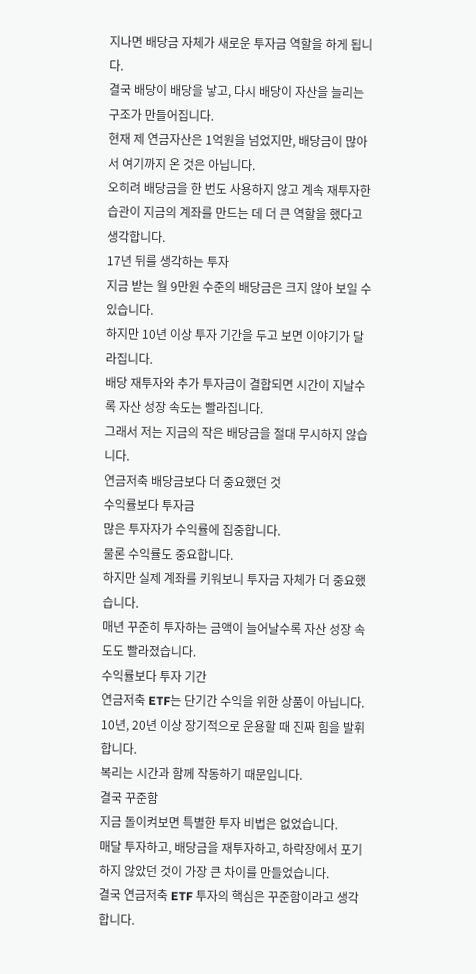지나면 배당금 자체가 새로운 투자금 역할을 하게 됩니다.
결국 배당이 배당을 낳고, 다시 배당이 자산을 늘리는 구조가 만들어집니다.
현재 제 연금자산은 1억원을 넘었지만, 배당금이 많아서 여기까지 온 것은 아닙니다.
오히려 배당금을 한 번도 사용하지 않고 계속 재투자한 습관이 지금의 계좌를 만드는 데 더 큰 역할을 했다고 생각합니다.
17년 뒤를 생각하는 투자
지금 받는 월 9만원 수준의 배당금은 크지 않아 보일 수 있습니다.
하지만 10년 이상 투자 기간을 두고 보면 이야기가 달라집니다.
배당 재투자와 추가 투자금이 결합되면 시간이 지날수록 자산 성장 속도는 빨라집니다.
그래서 저는 지금의 작은 배당금을 절대 무시하지 않습니다.
연금저축 배당금보다 더 중요했던 것
수익률보다 투자금
많은 투자자가 수익률에 집중합니다.
물론 수익률도 중요합니다.
하지만 실제 계좌를 키워보니 투자금 자체가 더 중요했습니다.
매년 꾸준히 투자하는 금액이 늘어날수록 자산 성장 속도도 빨라졌습니다.
수익률보다 투자 기간
연금저축 ETF는 단기간 수익을 위한 상품이 아닙니다.
10년, 20년 이상 장기적으로 운용할 때 진짜 힘을 발휘합니다.
복리는 시간과 함께 작동하기 때문입니다.
결국 꾸준함
지금 돌이켜보면 특별한 투자 비법은 없었습니다.
매달 투자하고, 배당금을 재투자하고, 하락장에서 포기하지 않았던 것이 가장 큰 차이를 만들었습니다.
결국 연금저축 ETF 투자의 핵심은 꾸준함이라고 생각합니다.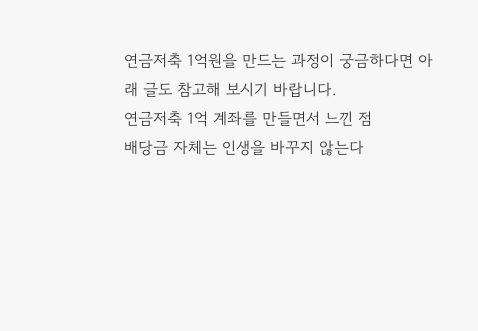연금저축 1억원을 만드는 과정이 궁금하다면 아래 글도 참고해 보시기 바랍니다.
연금저축 1억 계좌를 만들면서 느낀 점
배당금 자체는 인생을 바꾸지 않는다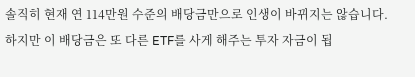솔직히 현재 연 114만원 수준의 배당금만으로 인생이 바뀌지는 않습니다.
하지만 이 배당금은 또 다른 ETF를 사게 해주는 투자 자금이 됩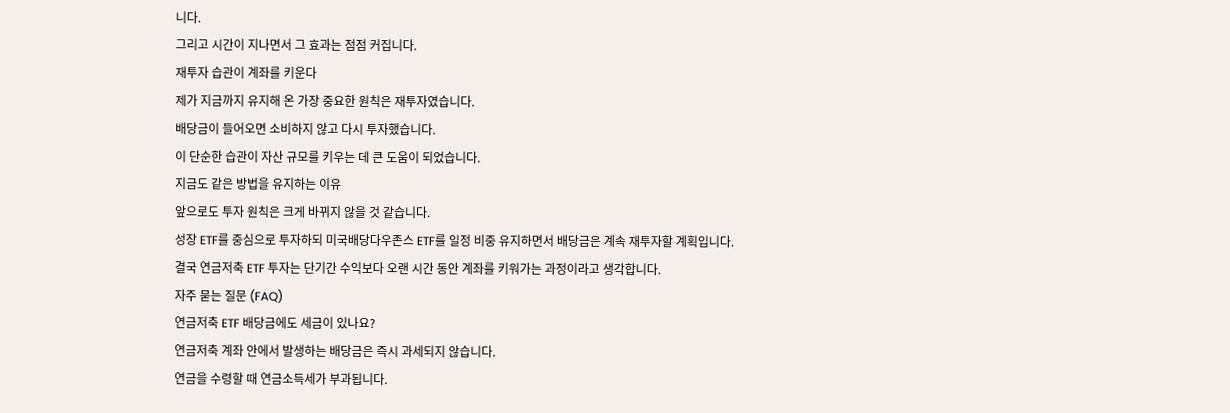니다.
그리고 시간이 지나면서 그 효과는 점점 커집니다.
재투자 습관이 계좌를 키운다
제가 지금까지 유지해 온 가장 중요한 원칙은 재투자였습니다.
배당금이 들어오면 소비하지 않고 다시 투자했습니다.
이 단순한 습관이 자산 규모를 키우는 데 큰 도움이 되었습니다.
지금도 같은 방법을 유지하는 이유
앞으로도 투자 원칙은 크게 바뀌지 않을 것 같습니다.
성장 ETF를 중심으로 투자하되 미국배당다우존스 ETF를 일정 비중 유지하면서 배당금은 계속 재투자할 계획입니다.
결국 연금저축 ETF 투자는 단기간 수익보다 오랜 시간 동안 계좌를 키워가는 과정이라고 생각합니다.
자주 묻는 질문 (FAQ)
연금저축 ETF 배당금에도 세금이 있나요?
연금저축 계좌 안에서 발생하는 배당금은 즉시 과세되지 않습니다.
연금을 수령할 때 연금소득세가 부과됩니다.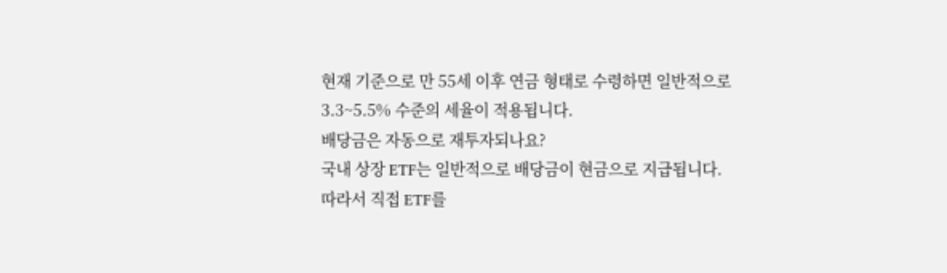현재 기준으로 만 55세 이후 연금 형태로 수령하면 일반적으로 3.3~5.5% 수준의 세율이 적용됩니다.
배당금은 자동으로 재투자되나요?
국내 상장 ETF는 일반적으로 배당금이 현금으로 지급됩니다.
따라서 직접 ETF를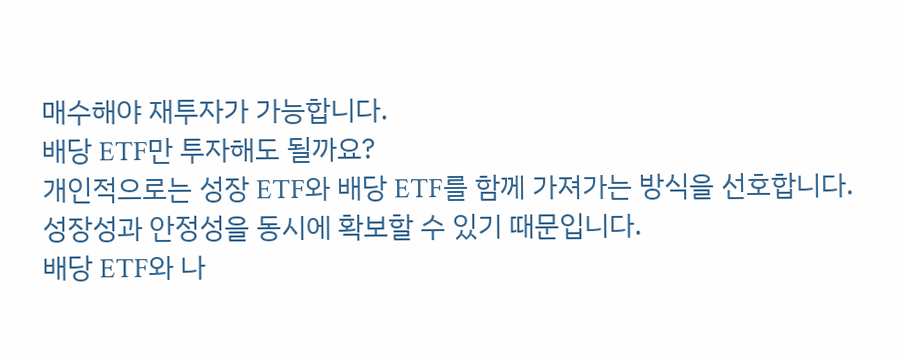매수해야 재투자가 가능합니다.
배당 ETF만 투자해도 될까요?
개인적으로는 성장 ETF와 배당 ETF를 함께 가져가는 방식을 선호합니다.
성장성과 안정성을 동시에 확보할 수 있기 때문입니다.
배당 ETF와 나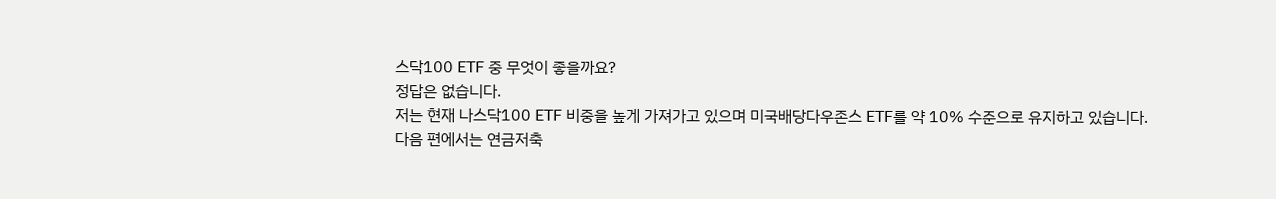스닥100 ETF 중 무엇이 좋을까요?
정답은 없습니다.
저는 현재 나스닥100 ETF 비중을 높게 가져가고 있으며 미국배당다우존스 ETF를 약 10% 수준으로 유지하고 있습니다.
다음 편에서는 연금저축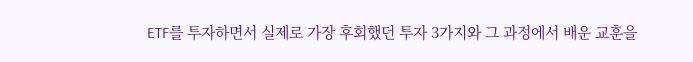ETF를 투자하면서 실제로 가장 후회했던 투자 3가지와 그 과정에서 배운 교훈을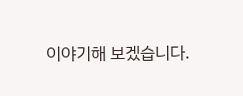이야기해 보겠습니다.